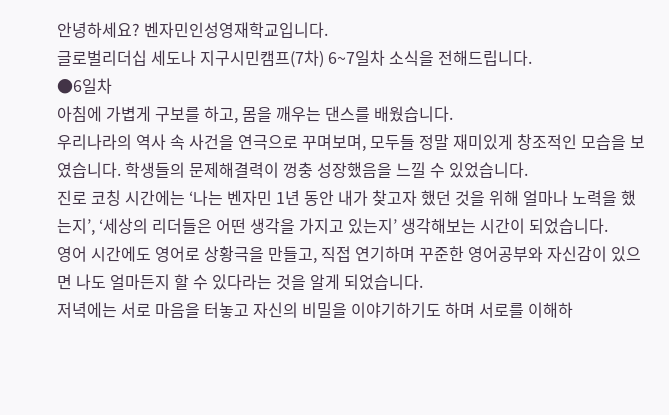안녕하세요? 벤자민인성영재학교입니다.
글로벌리더십 세도나 지구시민캠프(7차) 6~7일차 소식을 전해드립니다.
●6일차
아침에 가볍게 구보를 하고, 몸을 깨우는 댄스를 배웠습니다.
우리나라의 역사 속 사건을 연극으로 꾸며보며, 모두들 정말 재미있게 창조적인 모습을 보였습니다. 학생들의 문제해결력이 껑충 성장했음을 느낄 수 있었습니다.
진로 코칭 시간에는 ‘나는 벤자민 1년 동안 내가 찾고자 했던 것을 위해 얼마나 노력을 했는지’, ‘세상의 리더들은 어떤 생각을 가지고 있는지’ 생각해보는 시간이 되었습니다.
영어 시간에도 영어로 상황극을 만들고, 직접 연기하며 꾸준한 영어공부와 자신감이 있으면 나도 얼마든지 할 수 있다라는 것을 알게 되었습니다.
저녁에는 서로 마음을 터놓고 자신의 비밀을 이야기하기도 하며 서로를 이해하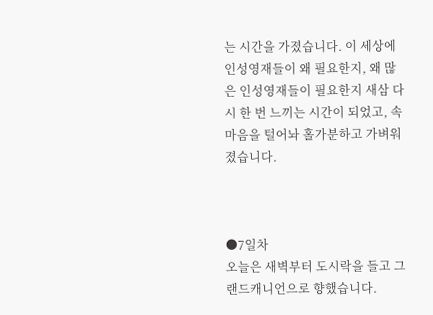는 시간을 가졌습니다. 이 세상에 인성영재들이 왜 필요한지, 왜 많은 인성영재들이 필요한지 새삼 다시 한 번 느끼는 시간이 되었고, 속마음을 털어놔 홀가분하고 가벼워졌습니다.



●7일차
오늘은 새벽부터 도시락을 들고 그랜드캐니언으로 향했습니다.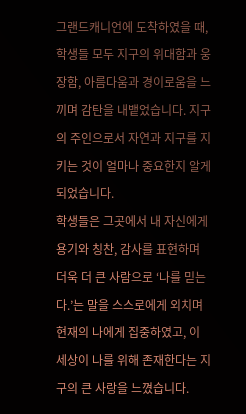그랜드캐니언에 도착하였을 때, 학생들 모두 지구의 위대함과 웅장함, 아름다움과 경이로움을 느끼며 감탄을 내뱉었습니다. 지구의 주인으로서 자연과 지구를 지키는 것이 얼마나 중요한지 알게 되었습니다.
학생들은 그곳에서 내 자신에게 용기와 칭찬, 감사를 표현하며 더욱 더 큰 사람으로 ‘나를 믿는다.’는 말을 스스로에게 외치며 현재의 나에게 집중하였고, 이 세상이 나를 위해 존재한다는 지구의 큰 사랑을 느꼈습니다.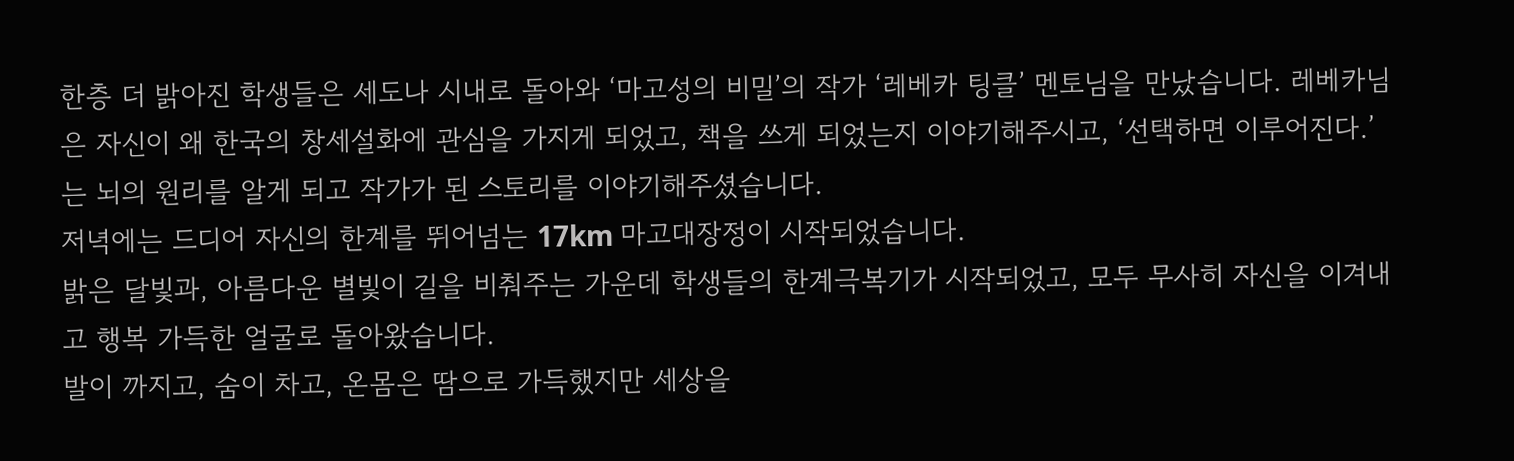한층 더 밝아진 학생들은 세도나 시내로 돌아와 ‘마고성의 비밀’의 작가 ‘레베카 팅클’ 멘토님을 만났습니다. 레베카님은 자신이 왜 한국의 창세설화에 관심을 가지게 되었고, 책을 쓰게 되었는지 이야기해주시고, ‘선택하면 이루어진다.’는 뇌의 원리를 알게 되고 작가가 된 스토리를 이야기해주셨습니다.
저녁에는 드디어 자신의 한계를 뛰어넘는 17km 마고대장정이 시작되었습니다.
밝은 달빛과, 아름다운 별빛이 길을 비춰주는 가운데 학생들의 한계극복기가 시작되었고, 모두 무사히 자신을 이겨내고 행복 가득한 얼굴로 돌아왔습니다.
발이 까지고, 숨이 차고, 온몸은 땀으로 가득했지만 세상을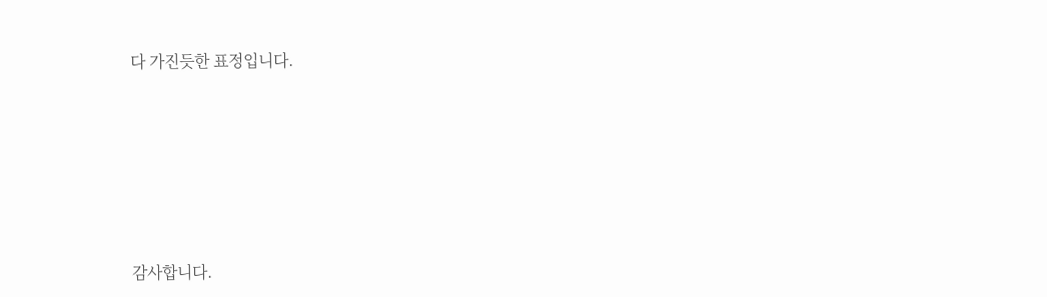다 가진듯한 표정입니다.







감사합니다.